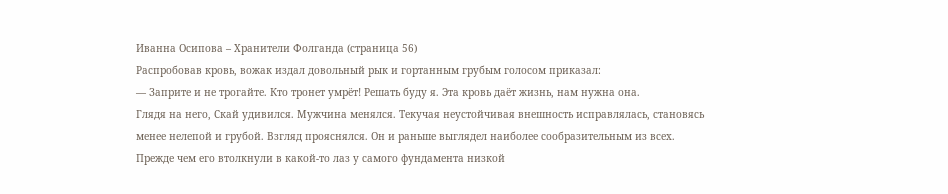Иванна Осипова – Хранители Фолганда (страница 56)
Распробовав кровь, вожак издал довольный рык и гортанным грубым голосом приказал:
— Заприте и не трогайте. Кто тронет умрёт! Решать буду я. Эта кровь даёт жизнь, нам нужна она.
Глядя на него, Скай удивился. Мужчина менялся. Текучая неустойчивая внешность исправлялась, становясь менее нелепой и грубой. Взгляд прояснялся. Он и раньше выглядел наиболее сообразительным из всех.
Прежде чем его втолкнули в какой-то лаз у самого фундамента низкой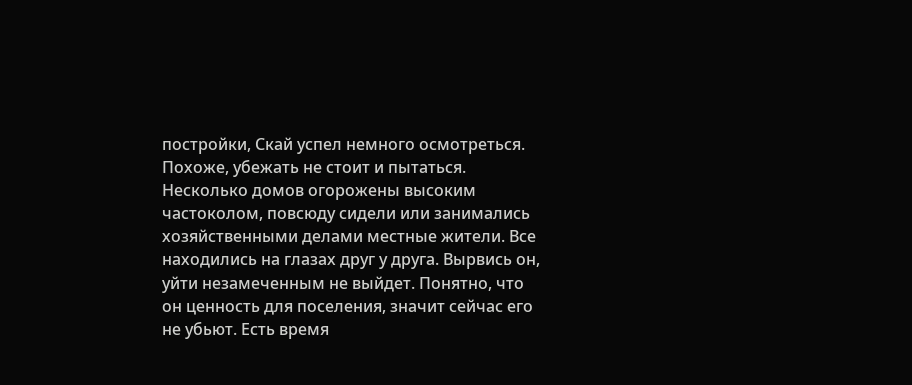постройки, Скай успел немного осмотреться. Похоже, убежать не стоит и пытаться. Несколько домов огорожены высоким частоколом, повсюду сидели или занимались хозяйственными делами местные жители. Все находились на глазах друг у друга. Вырвись он, уйти незамеченным не выйдет. Понятно, что он ценность для поселения, значит сейчас его не убьют. Есть время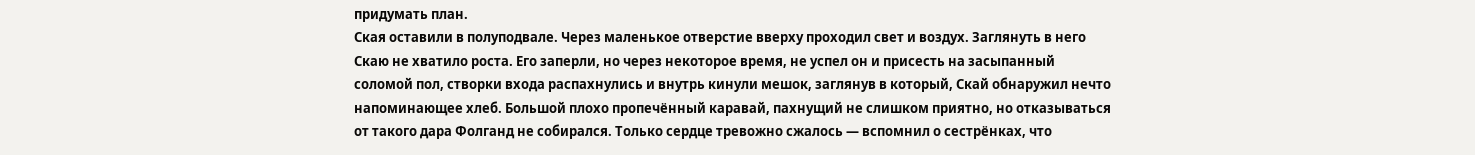придумать план.
Ская оставили в полуподвале. Через маленькое отверстие вверху проходил свет и воздух. Заглянуть в него Скаю не хватило роста. Его заперли, но через некоторое время, не успел он и присесть на засыпанный соломой пол, створки входа распахнулись и внутрь кинули мешок, заглянув в который, Скай обнаружил нечто напоминающее хлеб. Большой плохо пропечённый каравай, пахнущий не слишком приятно, но отказываться от такого дара Фолганд не собирался. Только сердце тревожно сжалось — вспомнил о сестрёнках, что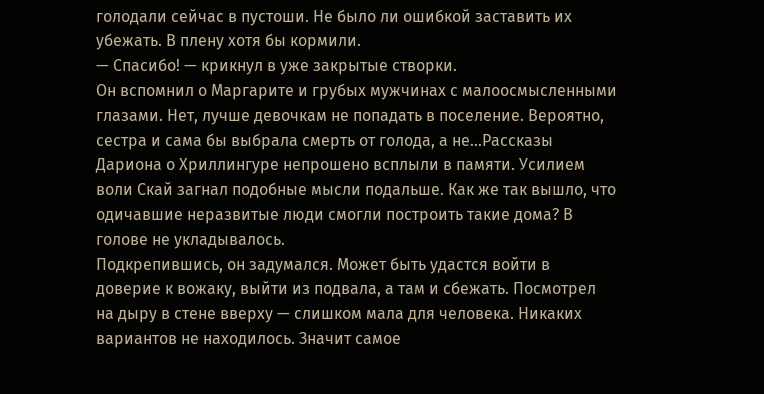голодали сейчас в пустоши. Не было ли ошибкой заставить их убежать. В плену хотя бы кормили.
— Спасибо! — крикнул в уже закрытые створки.
Он вспомнил о Маргарите и грубых мужчинах с малоосмысленными глазами. Нет, лучше девочкам не попадать в поселение. Вероятно, сестра и сама бы выбрала смерть от голода, а не…Рассказы Дариона о Хриллингуре непрошено всплыли в памяти. Усилием воли Скай загнал подобные мысли подальше. Как же так вышло, что одичавшие неразвитые люди смогли построить такие дома? В голове не укладывалось.
Подкрепившись, он задумался. Может быть удастся войти в доверие к вожаку, выйти из подвала, а там и сбежать. Посмотрел на дыру в стене вверху — слишком мала для человека. Никаких вариантов не находилось. Значит самое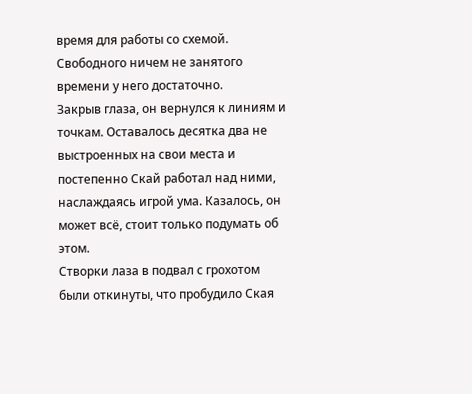время для работы со схемой. Свободного ничем не занятого времени у него достаточно.
Закрыв глаза, он вернулся к линиям и точкам. Оставалось десятка два не выстроенных на свои места и постепенно Скай работал над ними, наслаждаясь игрой ума. Казалось, он может всё, стоит только подумать об этом.
Створки лаза в подвал с грохотом были откинуты, что пробудило Ская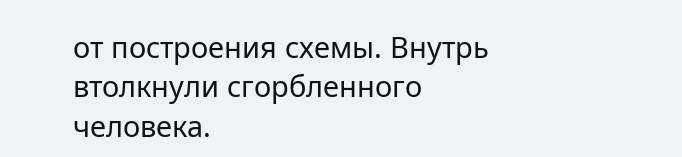от построения схемы. Внутрь втолкнули сгорбленного человека.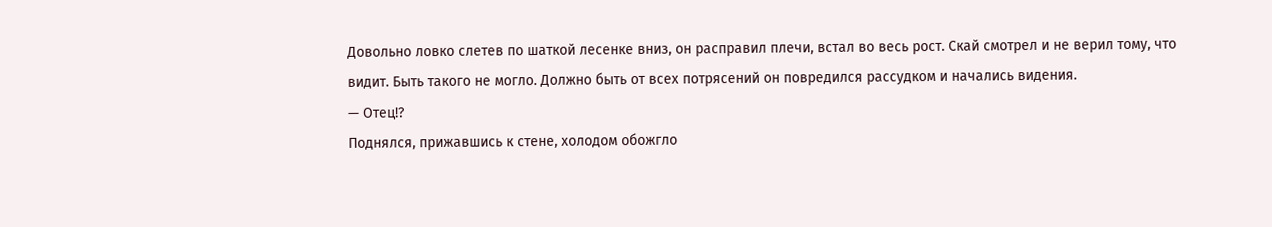Довольно ловко слетев по шаткой лесенке вниз, он расправил плечи, встал во весь рост. Скай смотрел и не верил тому, что видит. Быть такого не могло. Должно быть от всех потрясений он повредился рассудком и начались видения.
— Отец!?
Поднялся, прижавшись к стене, холодом обожгло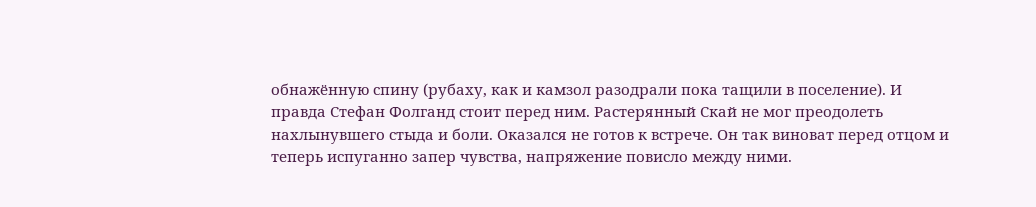обнажённую спину (рубаху, как и камзол разодрали пока тащили в поселение). И правда Стефан Фолганд стоит перед ним. Растерянный Скай не мог преодолеть нахлынувшего стыда и боли. Оказался не готов к встрече. Он так виноват перед отцом и теперь испуганно запер чувства, напряжение повисло между ними.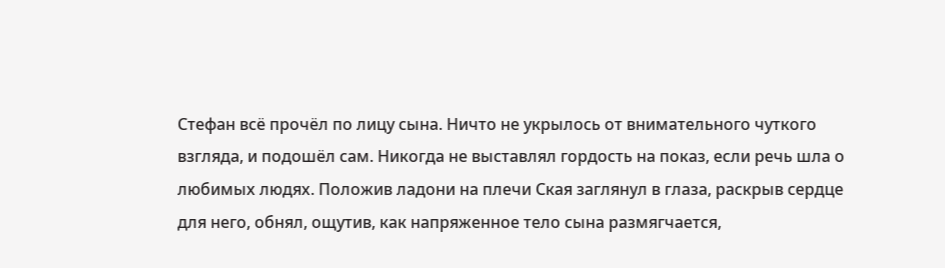Стефан всё прочёл по лицу сына. Ничто не укрылось от внимательного чуткого взгляда, и подошёл сам. Никогда не выставлял гордость на показ, если речь шла о любимых людях. Положив ладони на плечи Ская заглянул в глаза, раскрыв сердце для него, обнял, ощутив, как напряженное тело сына размягчается,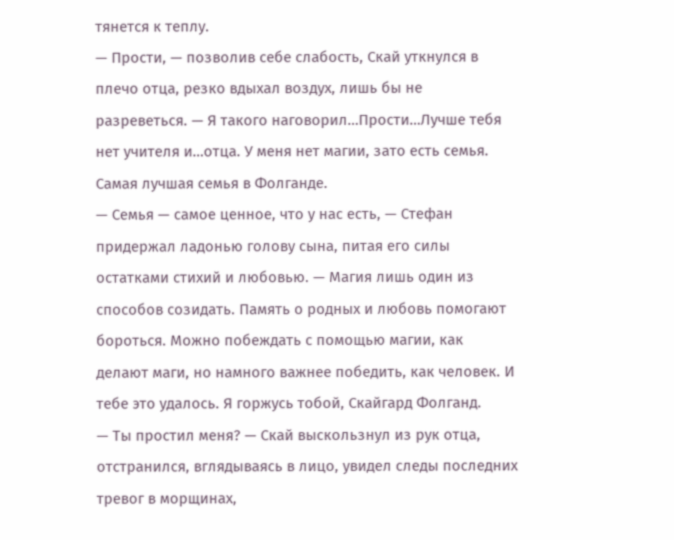тянется к теплу.
— Прости, — позволив себе слабость, Скай уткнулся в плечо отца, резко вдыхал воздух, лишь бы не разреветься. — Я такого наговорил…Прости…Лучше тебя нет учителя и…отца. У меня нет магии, зато есть семья. Самая лучшая семья в Фолганде.
— Семья — самое ценное, что у нас есть, — Стефан придержал ладонью голову сына, питая его силы остатками стихий и любовью. — Магия лишь один из способов созидать. Память о родных и любовь помогают бороться. Можно побеждать с помощью магии, как делают маги, но намного важнее победить, как человек. И тебе это удалось. Я горжусь тобой, Скайгард Фолганд.
— Ты простил меня? — Скай выскользнул из рук отца, отстранился, вглядываясь в лицо, увидел следы последних тревог в морщинах,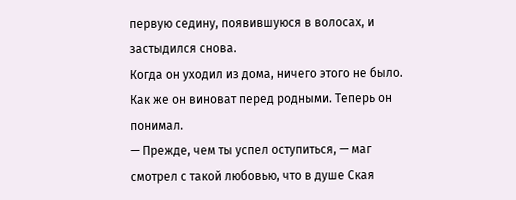первую седину, появившуюся в волосах, и застыдился снова.
Когда он уходил из дома, ничего этого не было. Как же он виноват перед родными. Теперь он понимал.
— Прежде, чем ты успел оступиться, — маг смотрел с такой любовью, что в душе Ская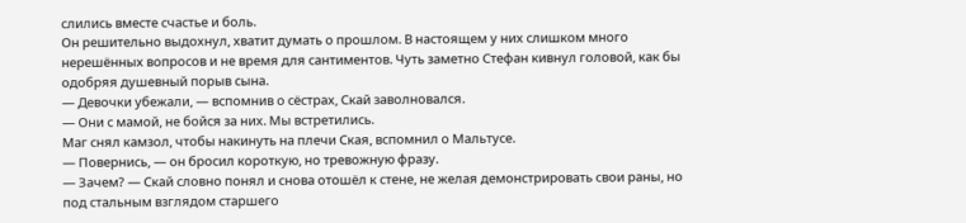слились вместе счастье и боль.
Он решительно выдохнул, хватит думать о прошлом. В настоящем у них слишком много нерешённых вопросов и не время для сантиментов. Чуть заметно Стефан кивнул головой, как бы одобряя душевный порыв сына.
— Девочки убежали, — вспомнив о сёстрах, Скай заволновался.
— Они с мамой, не бойся за них. Мы встретились.
Маг снял камзол, чтобы накинуть на плечи Ская, вспомнил о Мальтусе.
— Повернись, — он бросил короткую, но тревожную фразу.
— Зачем? — Скай словно понял и снова отошёл к стене, не желая демонстрировать свои раны, но под стальным взглядом старшего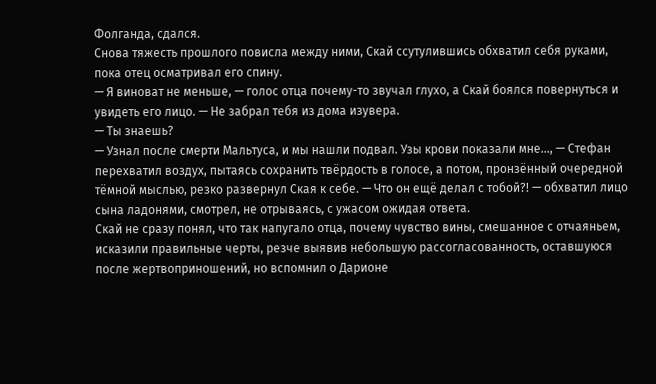Фолганда, сдался.
Снова тяжесть прошлого повисла между ними, Скай ссутулившись обхватил себя руками, пока отец осматривал его спину.
— Я виноват не меньше, — голос отца почему-то звучал глухо, а Скай боялся повернуться и увидеть его лицо. — Не забрал тебя из дома изувера.
— Ты знаешь?
— Узнал после смерти Мальтуса, и мы нашли подвал. Узы крови показали мне…, — Стефан перехватил воздух, пытаясь сохранить твёрдость в голосе, а потом, пронзённый очередной тёмной мыслью, резко развернул Ская к себе. — Что он ещё делал с тобой?! — обхватил лицо сына ладонями, смотрел, не отрываясь, с ужасом ожидая ответа.
Скай не сразу понял, что так напугало отца, почему чувство вины, смешанное с отчаяньем, исказили правильные черты, резче выявив небольшую рассогласованность, оставшуюся после жертвоприношений, но вспомнил о Дарионе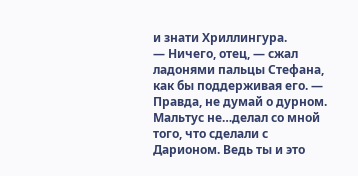и знати Хриллингура.
— Ничего, отец, — сжал ладонями пальцы Стефана, как бы поддерживая его. — Правда, не думай о дурном. Мальтус не…делал со мной того, что сделали с Дарионом. Ведь ты и это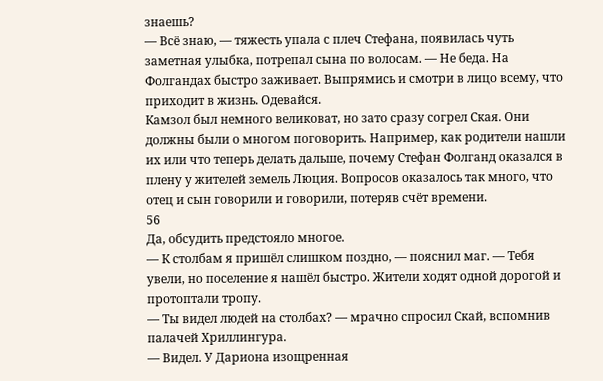знаешь?
— Всё знаю, — тяжесть упала с плеч Стефана, появилась чуть заметная улыбка, потрепал сына по волосам. — Не беда. На Фолгандах быстро заживает. Выпрямись и смотри в лицо всему, что приходит в жизнь. Одевайся.
Камзол был немного великоват, но зато сразу согрел Ская. Они должны были о многом поговорить. Например, как родители нашли их или что теперь делать дальше, почему Стефан Фолганд оказался в плену у жителей земель Люция. Вопросов оказалось так много, что отец и сын говорили и говорили, потеряв счёт времени.
56
Да, обсудить предстояло многое.
— К столбам я пришёл слишком поздно, — пояснил маг. — Тебя увели, но поселение я нашёл быстро. Жители ходят одной дорогой и протоптали тропу.
— Ты видел людей на столбах? — мрачно спросил Скай, вспомнив палачей Хриллингура.
— Видел. У Дариона изощренная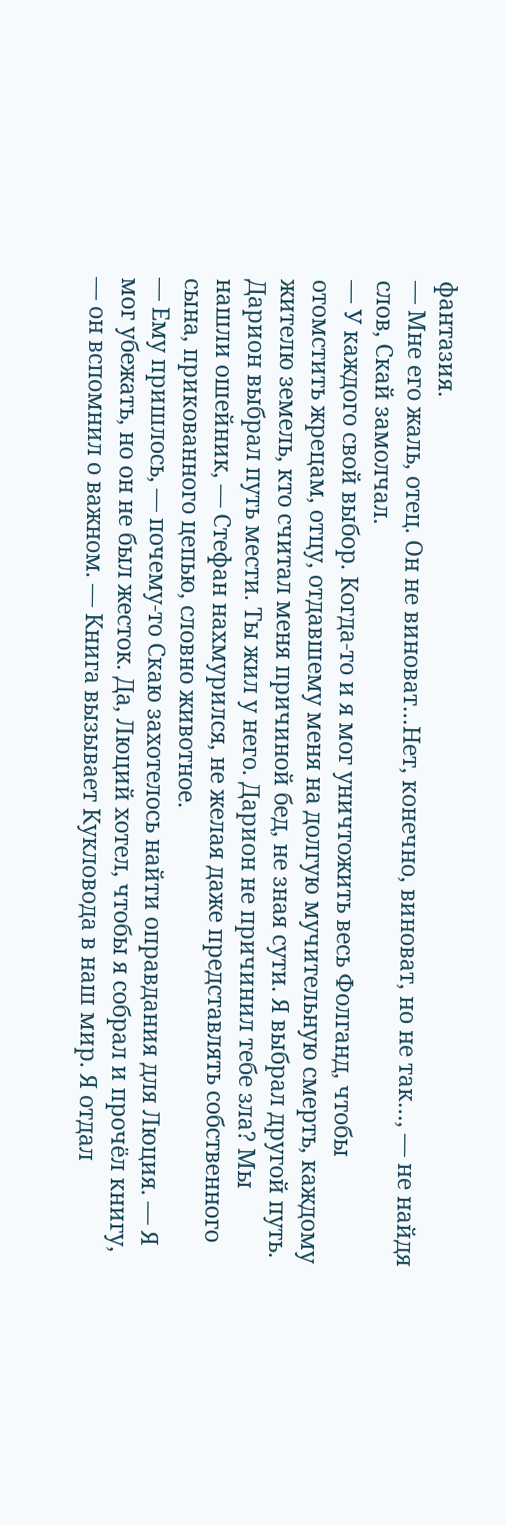фантазия.
— Мне его жаль, отец. Он не виноват…Нет, конечно, виноват, но не так…, — не найдя слов, Скай замолчал.
— У каждого свой выбор. Когда-то и я мог уничтожить весь Фолганд, чтобы отомстить жрецам, отцу, отдавшему меня на долгую мучительную смерть, каждому жителю земель, кто считал меня причиной бед, не зная сути. Я выбрал другой путь. Дарион выбрал путь мести. Ты жил у него. Дарион не причинил тебе зла? Мы нашли ошейник, — Стефан нахмурился, не желая даже представлять собственного сына, прикованного цепью, словно животное.
— Ему пришлось, — почему-то Скаю захотелось найти оправдания для Люция. — Я мог убежать, но он не был жесток. Да, Люций хотел, чтобы я собрал и прочёл книгу, — он вспомнил о важном. — Книга вызывает Кукловода в наш мир. Я отдал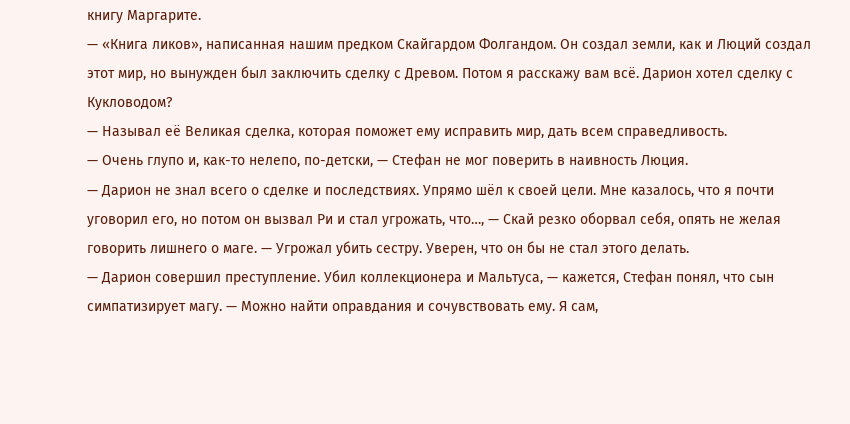книгу Маргарите.
— «Книга ликов», написанная нашим предком Скайгардом Фолгандом. Он создал земли, как и Люций создал этот мир, но вынужден был заключить сделку с Древом. Потом я расскажу вам всё. Дарион хотел сделку с Кукловодом?
— Называл её Великая сделка, которая поможет ему исправить мир, дать всем справедливость.
— Очень глупо и, как-то нелепо, по-детски, — Стефан не мог поверить в наивность Люция.
— Дарион не знал всего о сделке и последствиях. Упрямо шёл к своей цели. Мне казалось, что я почти уговорил его, но потом он вызвал Ри и стал угрожать, что…, — Скай резко оборвал себя, опять не желая говорить лишнего о маге. — Угрожал убить сестру. Уверен, что он бы не стал этого делать.
— Дарион совершил преступление. Убил коллекционера и Мальтуса, — кажется, Стефан понял, что сын симпатизирует магу. — Можно найти оправдания и сочувствовать ему. Я сам,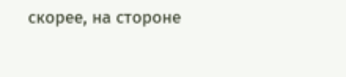скорее, на стороне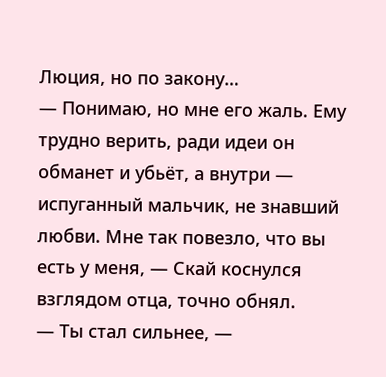Люция, но по закону…
— Понимаю, но мне его жаль. Ему трудно верить, ради идеи он обманет и убьёт, а внутри — испуганный мальчик, не знавший любви. Мне так повезло, что вы есть у меня, — Скай коснулся взглядом отца, точно обнял.
— Ты стал сильнее, —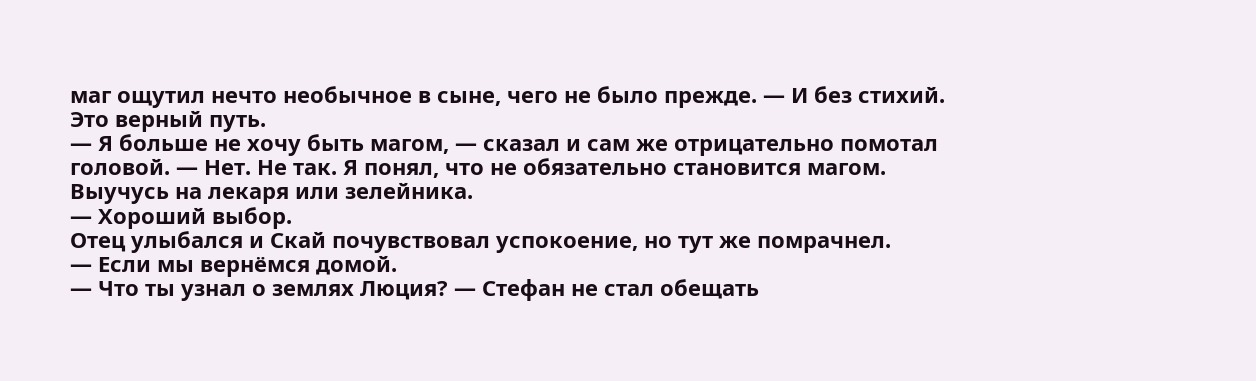маг ощутил нечто необычное в сыне, чего не было прежде. — И без стихий. Это верный путь.
— Я больше не хочу быть магом, — сказал и сам же отрицательно помотал головой. — Нет. Не так. Я понял, что не обязательно становится магом. Выучусь на лекаря или зелейника.
— Хороший выбор.
Отец улыбался и Скай почувствовал успокоение, но тут же помрачнел.
— Если мы вернёмся домой.
— Что ты узнал о землях Люция? — Стефан не стал обещать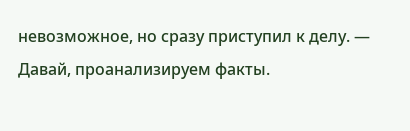невозможное, но сразу приступил к делу. — Давай, проанализируем факты.